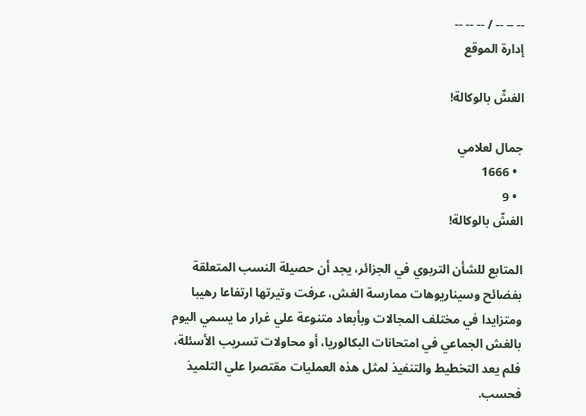-- -- -- / -- -- --
إدارة الموقع

الغشّ بالوكالة!

جمال لعلامي
  • 1666
  • 9
الغشّ بالوكالة!

المتابع للشأن التربوي في الجزائر، يجد أن حصيلة النسب المتعلقة بفضائح وسيناريوهات ممارسة الغش، عرفت وتيرتها ارتفاعا رهيبا ومتزايدا في مختلف المجالات وبأبعاد متنوعة علي غرار ما يسمي اليوم بالغش الجماعي في امتحانات البكالوريا، أو محاولات تسريب الأسئلة، فلم يعد التخطيط والتنفيذ لمثل هذه العمليات مقتصرا علي التلميذ فحسب.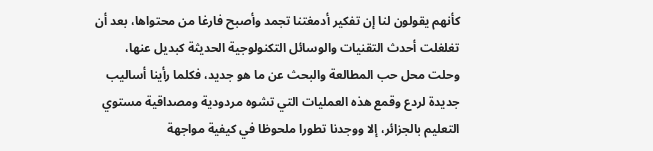كأنهم يقولون لنا إن تفكير أدمغتنا تجمد وأصبح فارغا من محتواها، بعد أن تغلغلت أحدث التقنيات والوسائل التكنولوجية الحديثة كبديل عنها، وحلت محل حب المطالعة والبحث عن ما هو جديد، فكلما رأينا أساليب جديدة لردع وقمع هذه العمليات التي تشوه مردودية ومصداقية مستوي التعليم بالجزائر، إلا ووجدنا تطورا ملحوظا في كيفية مواجهة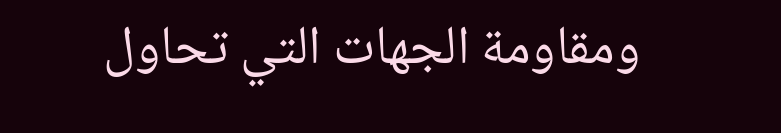ومقاومة الجهات التي تحاول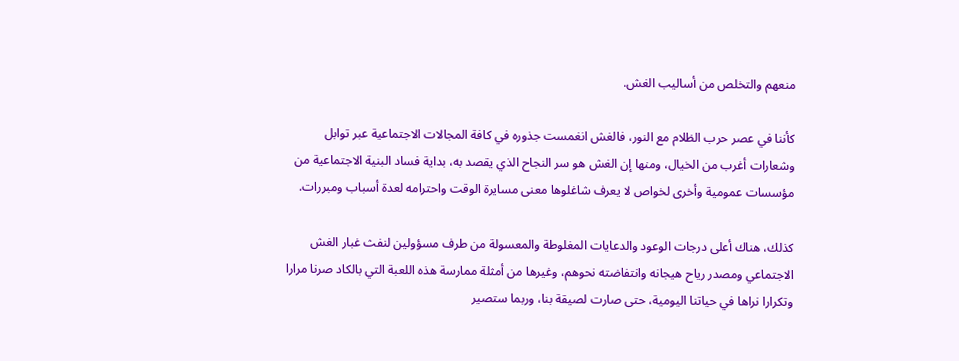منعهم والتخلص من أساليب الغش.

كأننا في عصر حرب الظلام مع النور، فالغش انغمست جذوره في كافة المجالات الاجتماعية عبر توابل وشعارات أغرب من الخيال، ومنها إن الغش هو سر النجاح الذي يقصد به، بداية فساد البنية الاجتماعية من مؤسسات عمومية وأخرى لخواص لا يعرف شاغلوها معنى مسايرة الوقت واحترامه لعدة أسباب ومبررات.

كذلك، هناك أعلى درجات الوعود والدعايات المغلوطة والمعسولة من طرف مسؤولين لنفث غبار الغش الاجتماعي ومصدر رياح هيجانه وانتفاضته نحوهم، وغيرها من أمثلة ممارسة هذه اللعبة التي بالكاد صرنا مرارا وتكرارا نراها في حياتنا اليومية، حتى صارت لصيقة بنا، وربما ستصير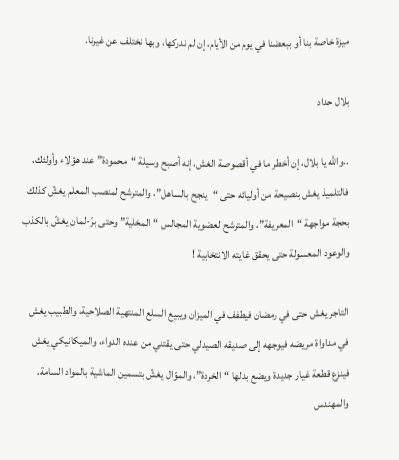ميزة خاصة بنا أو ببعضنا في يوم من الأيام، إن لم ندركها، وبها نختلف عن غيرنا.

بلال حداد

..والله يا بلال، إن أخطر ما في أقصوصة الغش، إنه أصبح وسيلة “محمودة” عند هؤلاء وأولئك، فالتلميذ يغش بنصيحة من أوليائه حتى “ينجح بالساهل”، والمترشح لمنصب المعلم يغشّ كذلك بحجة مواجهة “المعريفة”، والمترشح لعضوية المجالس “المخلية” وحتى برّ-لمان يغشّ بالكذب والوعود المعسولة حتى يحقق غايته الانتخابية !

التاجر يغش حتى في رمضان فيطفف في الميزان ويبيع السلع المنتهية الصلاحية، والطبيب يغش في مداواة مريضه فيوجهه إلى صديقه الصيدلي حتى يقتني من عنده الدواء، والميكانيكي يغش فينزع قطعة غيار جديدة ويضع بدلها “الخردة”، والموّال يغشّ بتسمين الماشية بالمواد السامة، والمهندس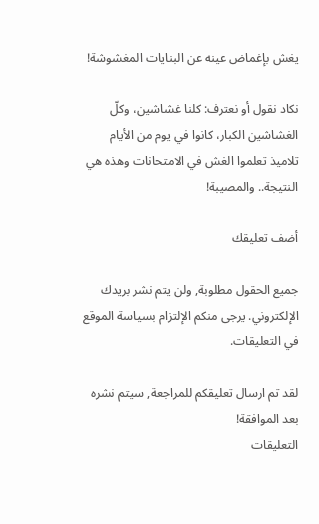يغش بإغماض عينه عن البنايات المغشوشة!

نكاد نقول أو نعترف: كلنا غشاشين، وكلّ الغشاشين الكبار، كانوا في يوم من الأيام تلاميذ تعلموا الغش في الامتحانات وهذه هي النتيجة.. والمصيبة!

أضف تعليقك

جميع الحقول مطلوبة, ولن يتم نشر بريدك الإلكتروني. يرجى منكم الإلتزام بسياسة الموقع في التعليقات.

لقد تم ارسال تعليقكم للمراجعة, سيتم نشره بعد الموافقة!
التعليقات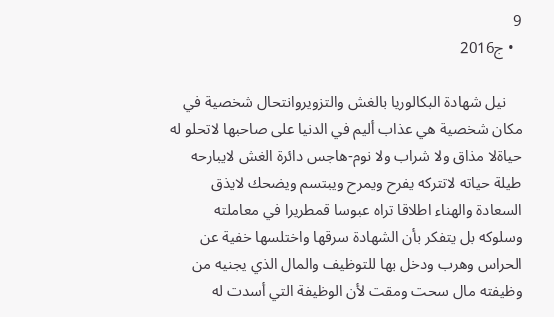9
  • ج2016

    نيل شهادة البكالوريا بالغش والتزويروانتحال شخصية في مكان شخصية هي عذاب أليم في الدنيا على صاحبها لاتحلو له حياةلا مذاق ولا شراب ولا نوم-هاجس دائرة الغش لايبارحه طيلة حياته لاتتركه يفرح ويمرح ويبتسم ويضحك لايذق السعادة والهناء اطلاقا تراه عبوسا قمطريرا في معاملته وسلوكه بل يتفكر بأن الشهادة سرقها واختلسها خفية عن الحراس وهرب ودخل بها للتوظيف والمال الذي يجنيه من وظيفته مال سحت ومقت لأن الوظيفة التي أسدت له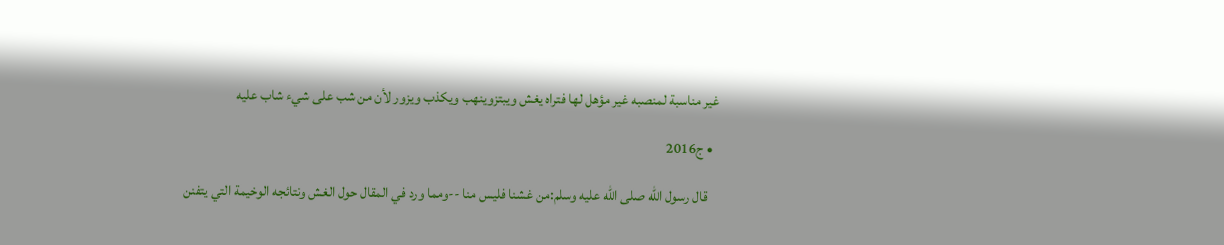غير مناسبة لمنصبه غير مؤهل لها فتراه يغش ويبتزوينهب ويكذب ويزور لأن من شب على شيء شاب عليه

  • ج2016

    قال رسول الله صلى الله عليه وسلم:من غشنا فليس منا --ومما ورد في المقال حول الغش ونتائجه الوخيمة التي يتفنن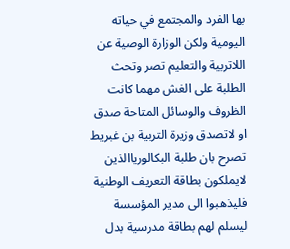بها الفرد والمجتمع في حياته اليومية ولكن الوزارة الوصية عن اللاتربية والتعليم تصر وتحث الطلبة على الغش مهما كانت الظروف والوسائل المتاحة صدق او لاتصدق وزيرة التربية بن غبريط تصرح بان طلبة البكالورياالذين لايملكون بطاقة التعريف الوطنية فليذهبوا الى مدير المؤسسة ليسلم لهم بطاقة مدرسية بدل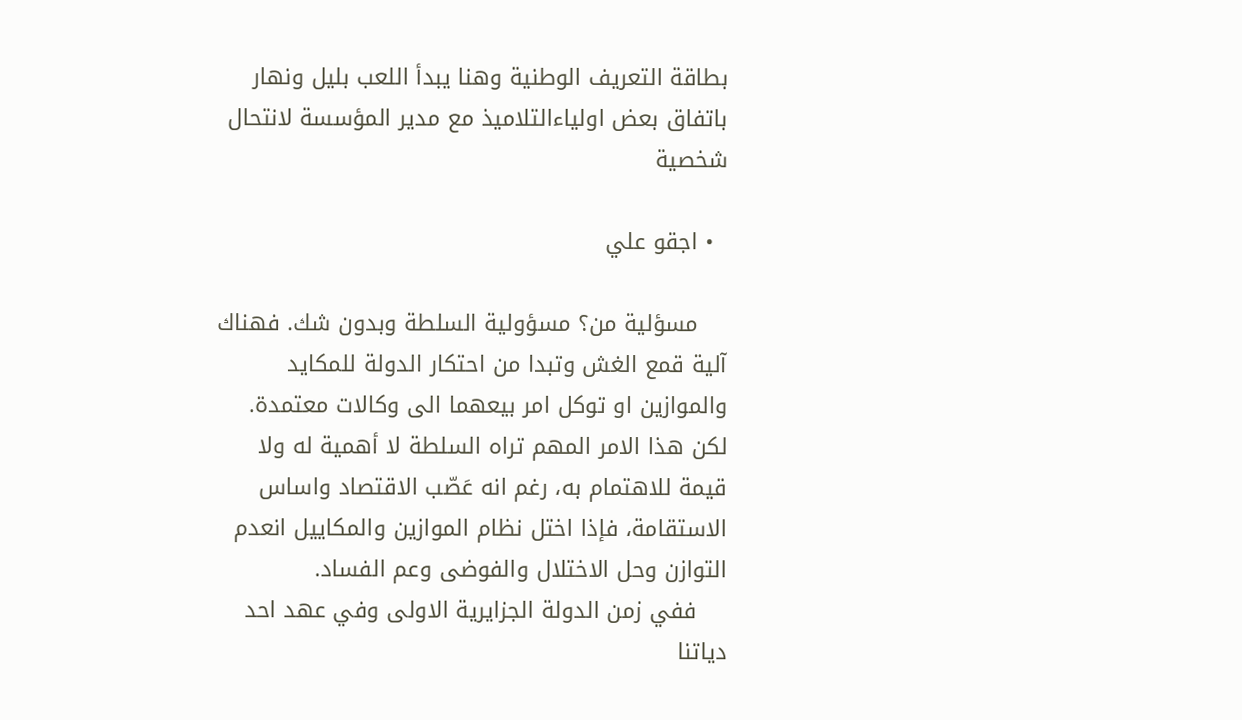بطاقة التعريف الوطنية وهنا يبدأ اللعب بليل ونهار باتفاق بعض اولياءالتلاميذ مع مدير المؤسسة لانتحال شخصية

  • اجقو علي

    مسؤلية من؟ مسؤولية السلطة وبدون شك. فهناك آلية قمع الغش وتبدا من احتكار الدولة للمكايد والموازين او توكل امر بيعهما الى وكالات معتمدة. لكن هذا الامر المهم تراه السلطة لا أهمية له ولا قيمة للاهتمام به، رغم انه عَصّب الاقتصاد واساس الاستقامة، فإذا اختل نظام الموازين والمكاييل انعدم التوازن وحل الاختلال والفوضى وعم الفساد.
    ففي زمن الدولة الجزايرية الاولى وفي عهد احد دياتنا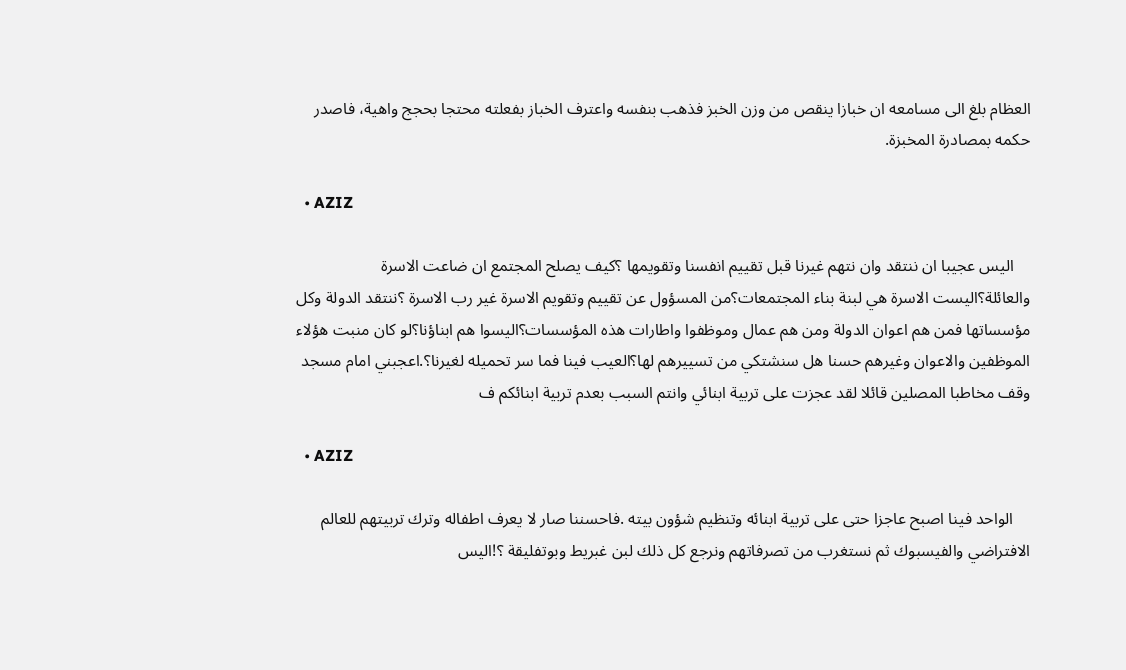العظام بلغ الى مسامعه ان خبازا ينقص من وزن الخبز فذهب بنفسه واعترف الخباز بفعلته محتجا بحجج واهية، فاصدر حكمه بمصادرة المخبزة.

  • AZIZ

    اليس عجيبا ان ننتقد وان نتهم غيرنا قبل تقييم انفسنا وتقويمها ؟كيف يصلح المجتمع ان ضاعت الاسرة والعائلة؟اليست الاسرة هي لبنة بناء المجتمعات؟من المسؤول عن تقييم وتقويم الاسرة غير رب الاسرة ؟ننتقد الدولة وكل مؤسساتها فمن هم اعوان الدولة ومن هم عمال وموظفوا واطارات هذه المؤسسات؟اليسوا هم ابناؤنا؟لو كان منبت هؤلاء الموظفين والاعوان وغيرهم حسنا هل سنشتكي من تسييرهم لها؟العيب فينا فما سر تحميله لغيرنا؟.اعجبني امام مسجد وقف مخاطبا المصلين قائلا لقد عجزت على تربية ابنائي وانتم السبب بعدم تربية ابنائكم ف

  • AZIZ

    الواحد فينا اصبح عاجزا حتى على تربية ابنائه وتنظيم شؤون بيته .فاحسننا صار لا يعرف اطفاله وترك تربيتهم للعالم الافتراضي والفيسبوك ثم نستغرب من تصرفاتهم ونرجع كل ذلك لبن غبريط وبوتفليقة ؟!اليس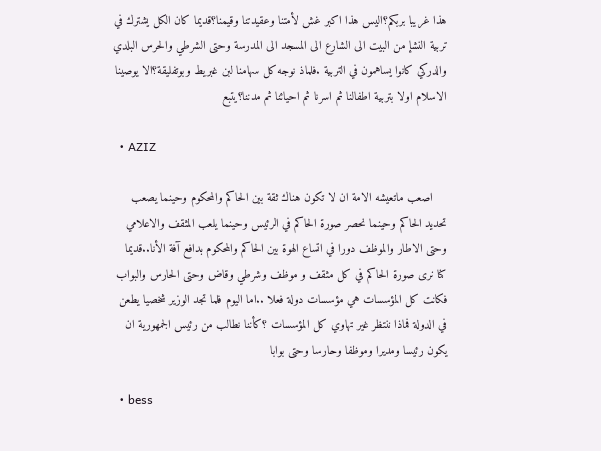هذا غريبا بربكم؟اليس هذا اكبر غش لأمتنا وعقيدتنا وقيمنا؟قديما كان الكل يشترك في تربية النشإ من البيت الى الشارع الى المسجد الى المدرسة وحتى الشرطي والحرس البلدي والدركي كانوا يساهمون في التربية .فلماذ نوجه كل سهامنا لبن غبريط وبوتفليقة؟الا يوصينا الاسلام اولا بتربية اطفالنا ثم اسرنا ثم احيائنا ثم مدننا؟يتبع

  • AZIZ

    اصعب ماتعيشه الامة ان لا تكون هناك ثقة بين الحاكم والمحكوم وحينما يصعب تحديد الحاكم وحينما نحصر صورة الحاكم في الرئيس وحينما يلعب المثقف والاعلامي وحتى الاطار والموظف دورا في اتساع الهوة بين الحاكم والمحكوم بدافع آفة الأنا..قديما كنا نرى صورة الحاكم في كل مثقف و موظف وشرطي وقاض وحتى الحارس والبواب فكانت كل المؤسسات هي مؤسسات دولة فعلا ..اما اليوم فلما تجد الوزير شخصيا يطعن في الدولة فماذا ننتظر غير تهاوي كل المؤسسات ؟كأننا نطالب من رئيس الجمهورية ان يكون رئيسا ومديرا وموظفا وحارسا وحتى بوابا

  • bess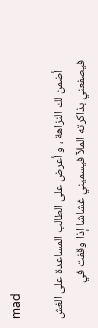mad

    أضمن لك النزاهة ، و أعرض على الطالب المساعدة على الغش فيصفعني بذاكرته الملآ فيسميني غشاشا إذا وقفت في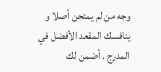وجه من لم يمتحن أصلا و ينافسك المقعد الأفضل في المدرج . أضمن لك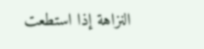النزاهة إذا استطعت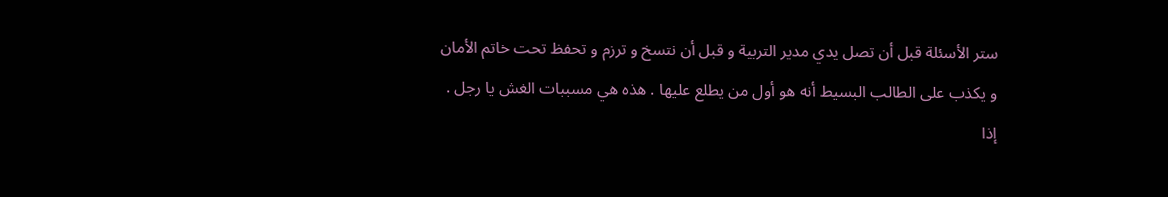ستر الأسئلة قبل أن تصل يدي مدير التربية و قبل أن نتسخ و ترزم و تحفظ تحت خاتم الأمان و يكذب على الطالب البسيط أنه هو أول من يطلع عليها . هذه هي مسببات الغش يا رجل . إذا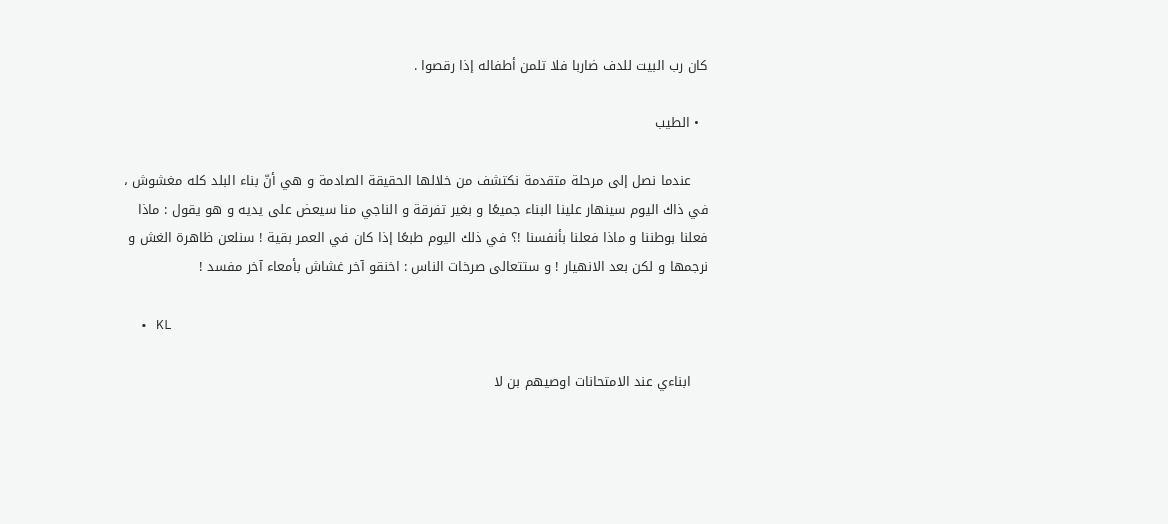كان رب البيت للدف ضاربا فلا تلمن أطفاله إذا رقصوا .

  • الطيب

    عندما نصل إلى مرحلة متقدمة نكتشف من خلالها الحقيقة الصادمة و هي أنّ بناء البلد كله مغشوش ، في ذاك اليوم سينهار علينا البناء جميعًا و بغير تفرقة و الناجي منا سيعض على يديه و هو يقول : ماذا فعلنا بوطننا و ماذا فعلنا بأنفسنا !؟ في ذلك اليوم طبعًا إذا كان في العمر بقية ! سنلعن ظاهرة الغش و نرجمها و لكن بعد الانهيار ! و ستتعالى صرخات الناس : اخنقو آخر غشاش بأمعاء آخر مفسد !

  • KL

    ابناءي عند الامتحانات اوصيهم بن لا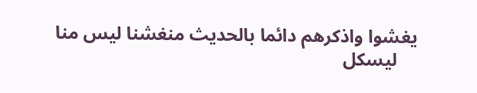يغشوا واذكرهم دائما بالحديث منغشنا ليس منا
    ليسكل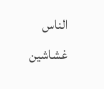الناس غشاشين